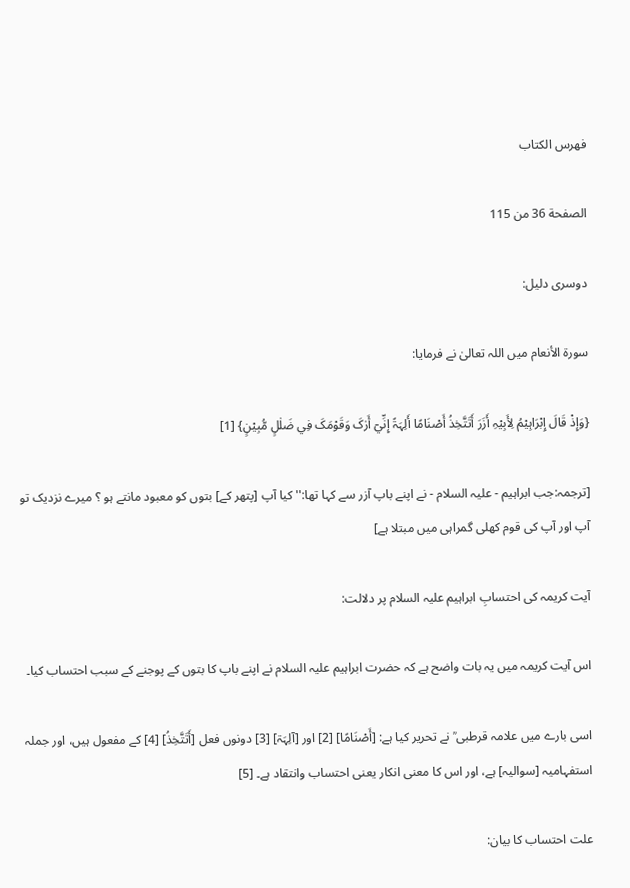فهرس الكتاب

الصفحة 36 من 115

دوسری دلیل:

سورۃ الأنعام میں اللہ تعالیٰ نے فرمایا:

{وَإِذْ قَالَ إِبْرَاہِیْمُ لِأَبِیْہِ أَزَرَ أَتَتَّخِذُ أَصْنَامًا أَلِہَۃً إِنِّيٓ أَرٰکَ وَقَوْمَکَ فِي ضَلٰلٍ مُّبِیْنٍ} [1]

[ترجمہ:جب ابراہیم - علیہ السلام - نے اپنے باپ آزر سے کہا تھا:''کیا آپ [پتھر کے] بتوں کو معبود مانتے ہو ؟ میرے نزدیک تو آپ اور آپ کی قوم کھلی گمراہی میں مبتلا ہے]

آیت کریمہ کی احتسابِ ابراہیم علیہ السلام پر دلالت:

اس آیت کریمہ میں یہ بات واضح ہے کہ حضرت ابراہیم علیہ السلام نے اپنے باپ کا بتوں کے پوجنے کے سبب احتساب کیا۔

اسی بارے میں علامہ قرطبی ؒ نے تحریر کیا ہے: [أَصْنَامًا] [2] اور [آلِہَۃ] [3] دونوں فعل [أَتَتَّخِذُ] [4] کے مفعول ہیں، اور جملہ استفہامیہ [سوالیہ] ہے، اور اس کا معنی انکار یعنی احتساب وانتقاد ہے۔ [5]

علت احتساب کا بیان: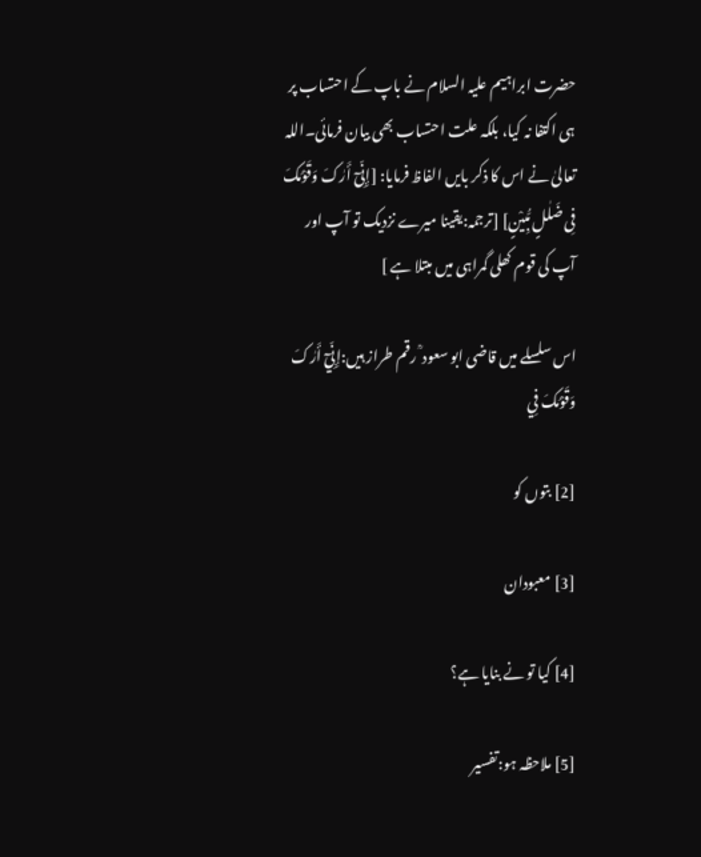حضرت ابراہیم علیہ السلام نے باپ کے احتساب پر ہی اکتفا نہ کیا، بلکہ علت احتساب بھی بیان فرمائی۔اللہ تعالیٰ نے اس کا ذکر بایں الفاظ فرمایا: [إِنِّیٓ أَرٰکَ وَقَوْمَکَ فِی ضَلٰلٍ مُّبِیْنٍ] [ترجمہ:یقینا میرے نزدیک تو آپ اور آپ کی قوم کھلی گمراہی میں مبتلا ہے ]

اس سلسلے میں قاضی ابو سعود ؒ رقم طراز ہیں:إِنِّيٓ أَرٰکَ وَقَوْمَکَ فِي

[2] بتوں کو

[3] معبودان

[4] کیا تو نے بنایا ہے؟

[5] ملاحظہ ہو:تفسیر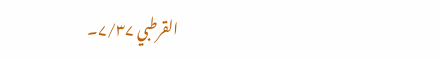القرطبي ۷/۳۷۔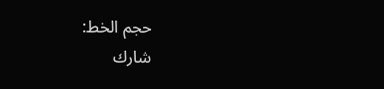حجم الخط:
شارك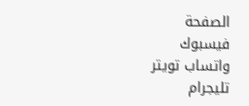الصفحة
فيسبوك واتساب تويتر تليجرام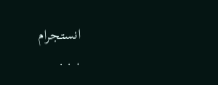انستجرام
. . .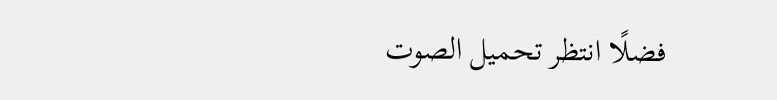فضلًا انتظر تحميل الصوت